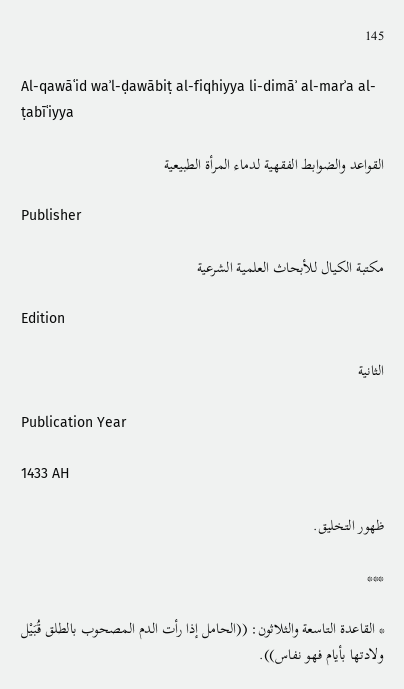145

Al-qawāʿid waʾl-ḍawābiṭ al-fiqhiyya li-dimāʾ al-marʾa al-ṭabīʿiyya

القواعد والضوابط الفقهية لدماء المرأة الطبيعية

Publisher

مكتبة الكيال للأبحاث العلمية الشرعية

Edition

الثانية

Publication Year

1433 AH

ظهور التخليق.

***

* القاعدة التاسعة والثلاثون: ((الحامل إذا رأت الدم المصحوب بالطلق قُبَيْل ولادتها بأيام فهو نفاس)).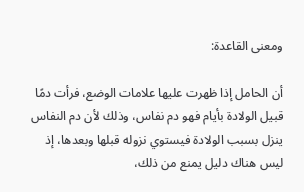ومعنى القاعدة:

أن الحامل إذا ظهرت عليها علامات الوضع، فرأت دمًا قبيل الولادة بأيام فهو دم نفاس، وذلك لأن دم النفاس ينزل بسبب الولادة فيستوي نزوله قبلها وبعدها، إذ ليس هناك دليل يمنع من ذلك،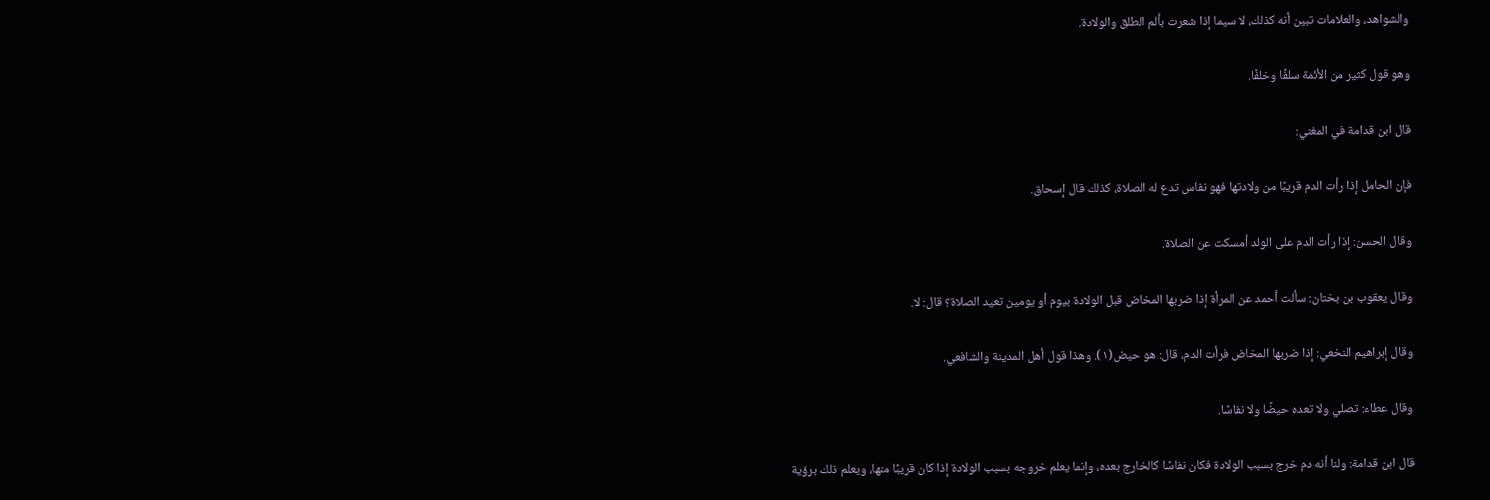والشواهد، والعلامات تبين أنه كذلك، لا سيما إذا شعرت بألم الطلق والولادة.

وهو قول كثير من الأئمة سلفًا وخلفًا.

قال ابن قدامة في المغني:

فإن الحامل إذا رأت الدم قريبًا من ولادتها فهو نفاس تدع له الصلاة، كذلك قال إسحاق.

وقال الحسن: إذا رأت الدم على الولد أمسكت عن الصلاة.

وقال يعقوب بن بختان: سألت أحمد عن المرأة إذا ضربها المخاض قبل الولادة بيوم أو يومين تعيد الصلاة؟ قال: لا.

وقال إبراهيم النخعي: إذا ضربها المخاض فرأت الدم، قال: هو حيض(١). وهذا قول أهل المدينة والشافعي.

وقال عطاء: تصلي ولا تعده حيضًا ولا نفاسًا.

قال ابن قدامة: ولنا أنه دم خرج بسبب الولادة فكان نفاسًا كالخارج بعده، وإنما يعلم خروجه بسبب الولادة إذا كان قريبًا منها، ويعلم ذلك برؤية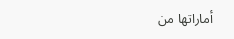أماراتها من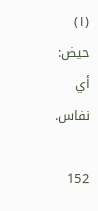(١) حيض: أي نفاس.

152